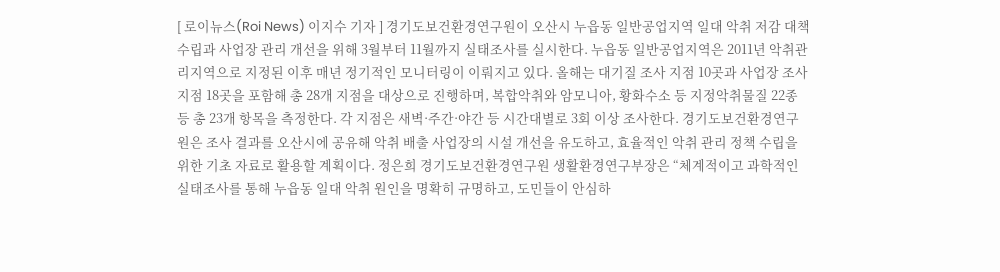[ 로이뉴스(Roi News) 이지수 기자 ] 경기도보건환경연구원이 오산시 누읍동 일반공업지역 일대 악취 저감 대책 수립과 사업장 관리 개선을 위해 3월부터 11월까지 실태조사를 실시한다. 누읍동 일반공업지역은 2011년 악취관리지역으로 지정된 이후 매년 정기적인 모니터링이 이뤄지고 있다. 올해는 대기질 조사 지점 10곳과 사업장 조사 지점 18곳을 포함해 총 28개 지점을 대상으로 진행하며, 복합악취와 암모니아, 황화수소 등 지정악취물질 22종 등 총 23개 항목을 측정한다. 각 지점은 새벽·주간·야간 등 시간대별로 3회 이상 조사한다. 경기도보건환경연구원은 조사 결과를 오산시에 공유해 악취 배출 사업장의 시설 개선을 유도하고, 효율적인 악취 관리 정책 수립을 위한 기초 자료로 활용할 계획이다. 정은희 경기도보건환경연구원 생활환경연구부장은 “체계적이고 과학적인 실태조사를 통해 누읍동 일대 악취 원인을 명확히 규명하고, 도민들이 안심하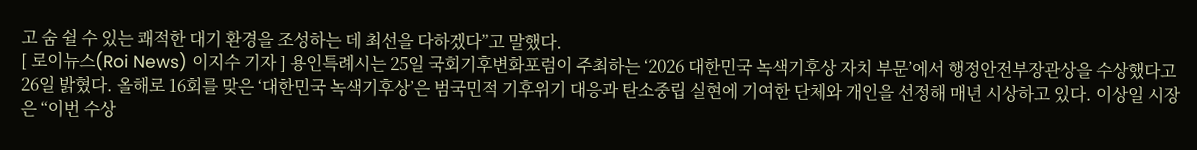고 숨 쉴 수 있는 쾌적한 대기 환경을 조성하는 데 최선을 다하겠다”고 말했다.
[ 로이뉴스(Roi News) 이지수 기자 ] 용인특례시는 25일 국회기후변화포럼이 주최하는 ‘2026 대한민국 녹색기후상 자치 부문’에서 행정안전부장관상을 수상했다고 26일 밝혔다. 올해로 16회를 맞은 ‘대한민국 녹색기후상’은 범국민적 기후위기 대응과 탄소중립 실현에 기여한 단체와 개인을 선정해 매년 시상하고 있다. 이상일 시장은 “이번 수상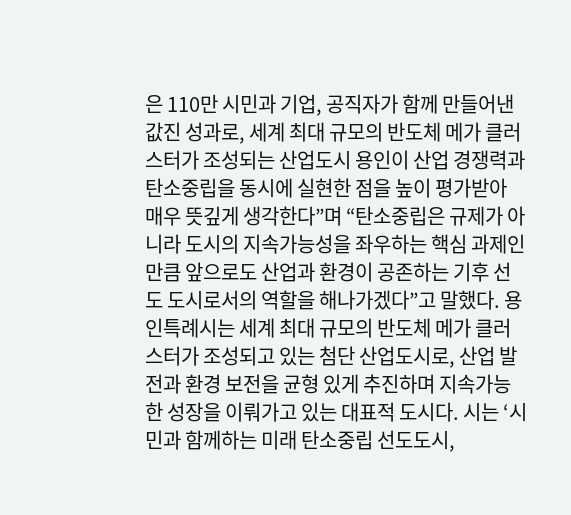은 110만 시민과 기업, 공직자가 함께 만들어낸 값진 성과로, 세계 최대 규모의 반도체 메가 클러스터가 조성되는 산업도시 용인이 산업 경쟁력과 탄소중립을 동시에 실현한 점을 높이 평가받아 매우 뜻깊게 생각한다”며 “탄소중립은 규제가 아니라 도시의 지속가능성을 좌우하는 핵심 과제인 만큼 앞으로도 산업과 환경이 공존하는 기후 선도 도시로서의 역할을 해나가겠다”고 말했다. 용인특례시는 세계 최대 규모의 반도체 메가 클러스터가 조성되고 있는 첨단 산업도시로, 산업 발전과 환경 보전을 균형 있게 추진하며 지속가능한 성장을 이뤄가고 있는 대표적 도시다. 시는 ‘시민과 함께하는 미래 탄소중립 선도도시,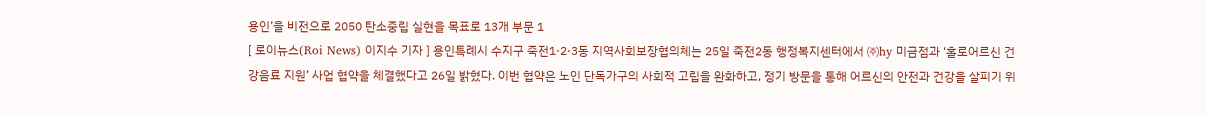용인’을 비전으로 2050 탄소중립 실현을 목표로 13개 부문 1
[ 로이뉴스(Roi News) 이지수 기자 ] 용인특례시 수지구 죽전1·2·3동 지역사회보장협의체는 25일 죽전2동 행정복지센터에서 ㈜hy 미금점과 ‘홀로어르신 건강음료 지원’ 사업 협약을 체결했다고 26일 밝혔다. 이번 협약은 노인 단독가구의 사회적 고립을 완화하고, 정기 방문을 통해 어르신의 안전과 건강을 살피기 위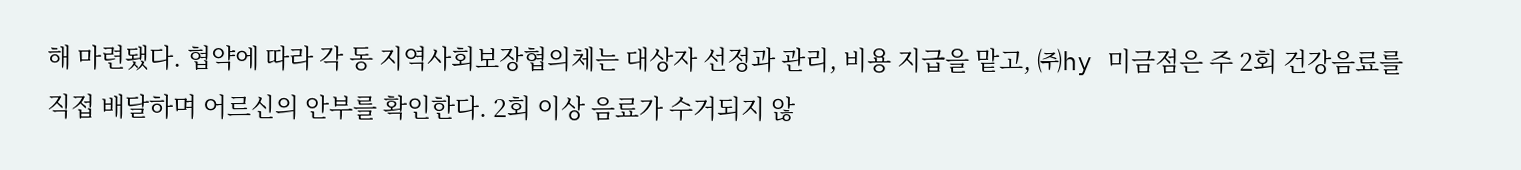해 마련됐다. 협약에 따라 각 동 지역사회보장협의체는 대상자 선정과 관리, 비용 지급을 맡고, ㈜hy 미금점은 주 2회 건강음료를 직접 배달하며 어르신의 안부를 확인한다. 2회 이상 음료가 수거되지 않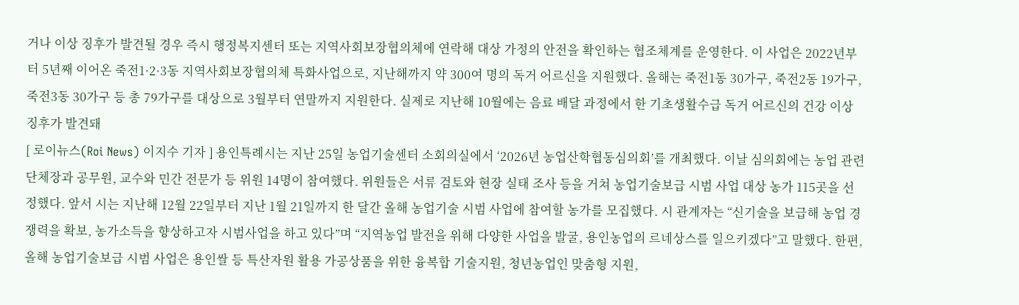거나 이상 징후가 발견될 경우 즉시 행정복지센터 또는 지역사회보장협의체에 연락해 대상 가정의 안전을 확인하는 협조체계를 운영한다. 이 사업은 2022년부터 5년째 이어온 죽전1·2·3동 지역사회보장협의체 특화사업으로, 지난해까지 약 300여 명의 독거 어르신을 지원했다. 올해는 죽전1동 30가구, 죽전2동 19가구, 죽전3동 30가구 등 총 79가구를 대상으로 3월부터 연말까지 지원한다. 실제로 지난해 10월에는 음료 배달 과정에서 한 기초생활수급 독거 어르신의 건강 이상 징후가 발견돼
[ 로이뉴스(Roi News) 이지수 기자 ] 용인특례시는 지난 25일 농업기술센터 소회의실에서 ‘2026년 농업산학협동심의회’를 개최했다. 이날 심의회에는 농업 관련 단체장과 공무원, 교수와 민간 전문가 등 위원 14명이 참여했다. 위원들은 서류 검토와 현장 실태 조사 등을 거쳐 농업기술보급 시범 사업 대상 농가 115곳을 선정했다. 앞서 시는 지난해 12월 22일부터 지난 1월 21일까지 한 달간 올해 농업기술 시범 사업에 참여할 농가를 모집했다. 시 관계자는 “신기술을 보급해 농업 경쟁력을 확보, 농가소득을 향상하고자 시범사업을 하고 있다”며 “지역농업 발전을 위해 다양한 사업을 발굴, 용인농업의 르네상스를 일으키겠다”고 말했다. 한편, 올해 농업기술보급 시범 사업은 용인쌀 등 특산자원 활용 가공상품을 위한 융복합 기술지원, 청년농업인 맞춤형 지원,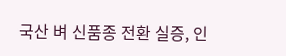국산 벼 신품종 전환 실증, 인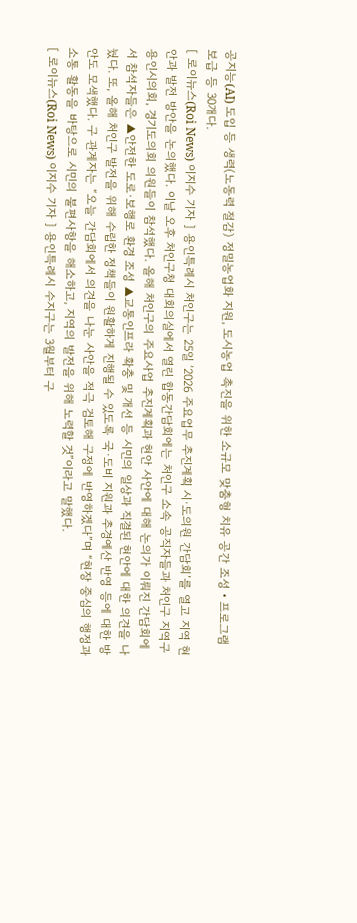공지능(AI) 도입 등 생력(노동력 절감) 정밀농업화 지원, 도시농업 촉진을 위한 소규모 맞춤형 치유 공간 조성‧프로그램 보급 등 30개다.
[ 로이뉴스(Roi News) 이지수 기자 ] 용인특례시 처인구는 25일 ‘2026 주요업무 추진계획 시·도의원 간담회’를 열고 지역 현안과 발전 방안을 논의했다. 이날 오후 처인구청 대회의실에서 열린 합동간담회에는 처인구 소속 공직자들과 처인구 지역구 용인시의회, 경기도의회 의원들이 참석했다. 올해 처인구의 주요사업 추진계획과 현안 사안에 대해 논의가 이뤄진 간담회에서 참석자들은 ▲안전한 도로·보행로 환경 조성 ▲교통인프라 확충 및 개선 등 시민의 일상과 직결된 현안에 대한 의견을 나눴다. 또, 올해 처인구 발전을 위해 수립한 정책들이 원활하게 진행될 수 있도록 국·도비 지원과 추경예산 반영 등에 대한 방안도 모색했다. 구 관계자는 “오늘 간담회에서 의견을 나눈 사안을 적극 검토해 구정에 반영하겠다”며 “현장 중심의 행정과 소통 활동을 바탕으로 시민의 불편사항을 해소하고, 지역의 발전을 위해 노력할 것”이라고 말했다.
[ 로이뉴스(Roi News) 이지수 기자 ] 용인특례시 수지구는 3월부터 구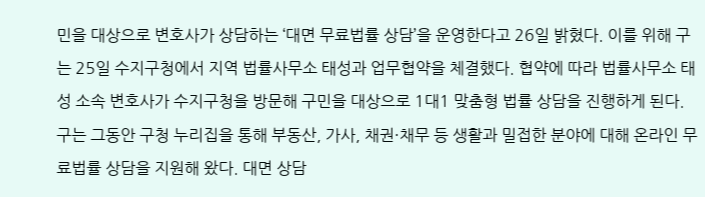민을 대상으로 변호사가 상담하는 ‘대면 무료법률 상담’을 운영한다고 26일 밝혔다. 이를 위해 구는 25일 수지구청에서 지역 법률사무소 태성과 업무협약을 체결했다. 협약에 따라 법률사무소 태성 소속 변호사가 수지구청을 방문해 구민을 대상으로 1대1 맞춤형 법률 상담을 진행하게 된다. 구는 그동안 구청 누리집을 통해 부동산, 가사, 채권·채무 등 생활과 밀접한 분야에 대해 온라인 무료법률 상담을 지원해 왔다. 대면 상담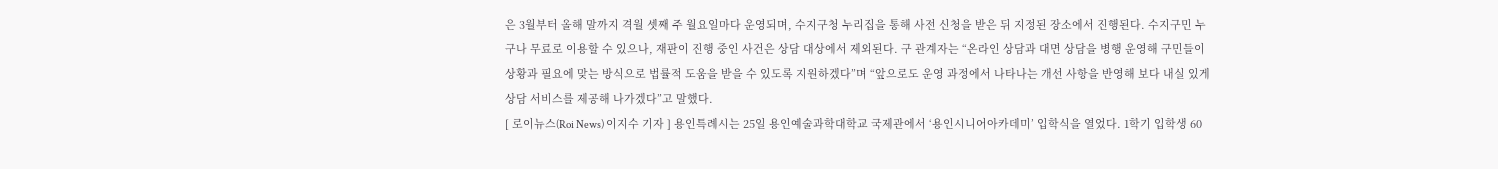은 3월부터 올해 말까지 격월 셋째 주 월요일마다 운영되며, 수지구청 누리집을 통해 사전 신청을 받은 뒤 지정된 장소에서 진행된다. 수지구민 누구나 무료로 이용할 수 있으나, 재판이 진행 중인 사건은 상담 대상에서 제외된다. 구 관계자는 “온라인 상담과 대면 상담을 병행 운영해 구민들이 상황과 필요에 맞는 방식으로 법률적 도움을 받을 수 있도록 지원하겠다”며 “앞으로도 운영 과정에서 나타나는 개선 사항을 반영해 보다 내실 있게 상담 서비스를 제공해 나가겠다”고 말했다.
[ 로이뉴스(Roi News) 이지수 기자 ] 용인특례시는 25일 용인예술과학대학교 국제관에서 ‘용인시니어아카데미’ 입학식을 열었다. 1학기 입학생 60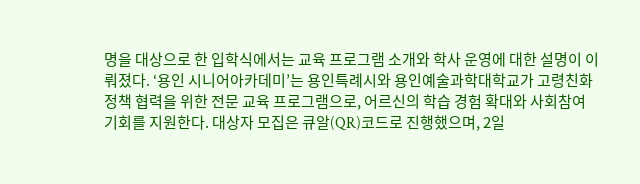명을 대상으로 한 입학식에서는 교육 프로그램 소개와 학사 운영에 대한 설명이 이뤄졌다. ‘용인 시니어아카데미’는 용인특례시와 용인예술과학대학교가 고령친화 정책 협력을 위한 전문 교육 프로그램으로, 어르신의 학습 경험 확대와 사회참여 기회를 지원한다. 대상자 모집은 큐알(QR)코드로 진행했으며, 2일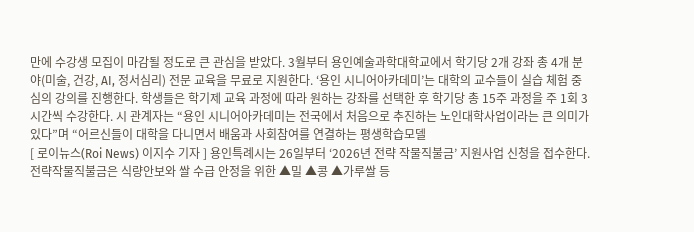만에 수강생 모집이 마감될 정도로 큰 관심을 받았다. 3월부터 용인예술과학대학교에서 학기당 2개 강좌 총 4개 분야(미술, 건강, AI, 정서심리) 전문 교육을 무료로 지원한다. ‘용인 시니어아카데미’는 대학의 교수들이 실습 체험 중심의 강의를 진행한다. 학생들은 학기제 교육 과정에 따라 원하는 강좌를 선택한 후 학기당 총 15주 과정을 주 1회 3시간씩 수강한다. 시 관계자는 “용인 시니어아카데미는 전국에서 처음으로 추진하는 노인대학사업이라는 큰 의미가 있다”며 “어르신들이 대학을 다니면서 배움과 사회참여를 연결하는 평생학습모델
[ 로이뉴스(Roi News) 이지수 기자 ] 용인특례시는 26일부터 ‘2026년 전략 작물직불금’ 지원사업 신청을 접수한다. 전략작물직불금은 식량안보와 쌀 수급 안정을 위한 ▲밀 ▲콩 ▲가루쌀 등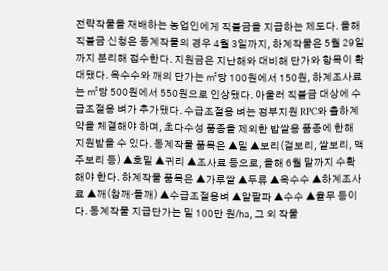전략작물을 재배하는 농업인에게 직불금을 지급하는 제도다. 올해 직불금 신청은 동계작물의 경우 4월 3일까지, 하계작물은 5월 29일까지 분리해 접수한다. 지원금은 지난해와 대비해 단가와 항목이 확대됐다. 옥수수와 깨의 단가는 ㎡당 100원에서 150원, 하계조사료는 ㎡당 500원에서 550원으로 인상됐다. 아울러 직불금 대상에 수급조절용 벼가 추가됐다. 수급조절용 벼는 정부지원 RPC와 출하계약을 체결해야 하며, 초다수성 품종을 제외한 밥쌀용 품종에 한해 지원받을 수 있다. 동계작물 품목은 ▲밀 ▲보리(겉보리, 쌀보리, 맥주보리 등) ▲호밀 ▲귀리 ▲조사료 등으로, 올해 6월 말까지 수확해야 한다. 하계작물 품목은 ▲가루쌀 ▲두류 ▲옥수수 ▲하계조사료 ▲깨(참깨·들깨) ▲수급조절용벼 ▲알팔파 ▲수수 ▲율무 등이다. 동계작물 지급단가는 밀 100만 원/㏊, 그 외 작물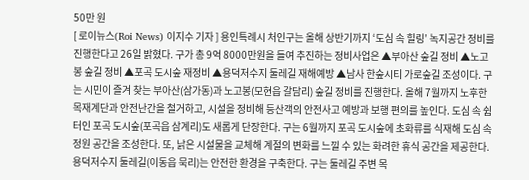50만 원
[ 로이뉴스(Roi News) 이지수 기자 ] 용인특례시 처인구는 올해 상반기까지 ‘도심 속 힐링’ 녹지공간 정비를 진행한다고 26일 밝혔다. 구가 총 9억 8000만원을 들여 추진하는 정비사업은 ▲부아산 숲길 정비 ▲노고봉 숲길 정비 ▲포곡 도시숲 재정비 ▲용덕저수지 둘레길 재해예방 ▲남사 한숲시티 가로숲길 조성이다. 구는 시민이 즐겨 찾는 부아산(삼가동)과 노고봉(모현읍 갈담리) 숲길 정비를 진행한다. 올해 7월까지 노후한 목재계단과 안전난간을 철거하고, 시설을 정비해 등산객의 안전사고 예방과 보행 편의를 높인다. 도심 속 쉼터인 포곡 도시숲(포곡읍 삼계리)도 새롭게 단장한다. 구는 6월까지 포곡 도시숲에 초화류를 식재해 도심 속 정원 공간을 조성한다. 또, 낡은 시설물을 교체해 계절의 변화를 느낄 수 있는 화려한 휴식 공간을 제공한다. 용덕저수지 둘레길(이동읍 묵리)는 안전한 환경을 구축한다. 구는 둘레길 주변 목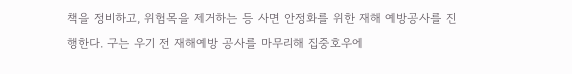책을 정비하고, 위험목을 제거하는 등 사면 안정화를 위한 재해 예방공사를 진행한다. 구는 우기 전 재해예방 공사를 마무리해 집중호우에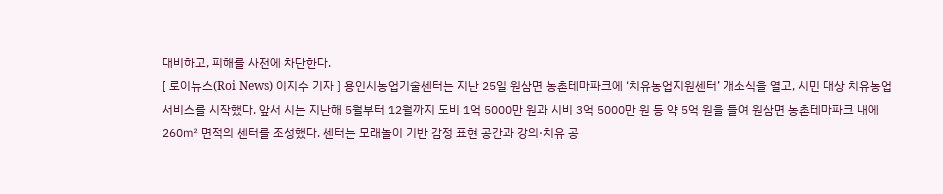대비하고, 피해를 사전에 차단한다.
[ 로이뉴스(Roi News) 이지수 기자 ] 용인시농업기술센터는 지난 25일 원삼면 농촌테마파크에 ‘치유농업지원센터’ 개소식을 열고, 시민 대상 치유농업 서비스를 시작했다. 앞서 시는 지난해 5월부터 12월까지 도비 1억 5000만 원과 시비 3억 5000만 원 등 약 5억 원을 들여 원삼면 농촌테마파크 내에 260㎡ 면적의 센터를 조성했다. 센터는 모래놀이 기반 감정 표현 공간과 강의·치유 공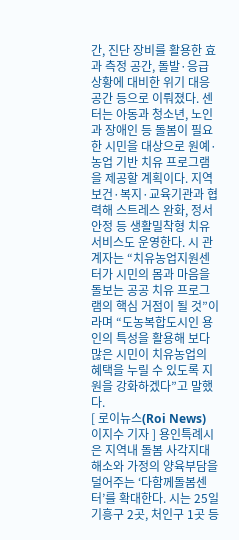간, 진단 장비를 활용한 효과 측정 공간, 돌발·응급 상황에 대비한 위기 대응 공간 등으로 이뤄졌다. 센터는 아동과 청소년, 노인과 장애인 등 돌봄이 필요한 시민을 대상으로 원예·농업 기반 치유 프로그램을 제공할 계획이다. 지역 보건·복지·교육기관과 협력해 스트레스 완화, 정서 안정 등 생활밀착형 치유 서비스도 운영한다. 시 관계자는 “치유농업지원센터가 시민의 몸과 마음을 돌보는 공공 치유 프로그램의 핵심 거점이 될 것”이라며 “도농복합도시인 용인의 특성을 활용해 보다 많은 시민이 치유농업의 혜택을 누릴 수 있도록 지원을 강화하겠다”고 말했다.
[ 로이뉴스(Roi News) 이지수 기자 ] 용인특례시은 지역내 돌봄 사각지대 해소와 가정의 양육부담을 덜어주는 ‘다함께돌봄센터’를 확대한다. 시는 25일 기흥구 2곳, 처인구 1곳 등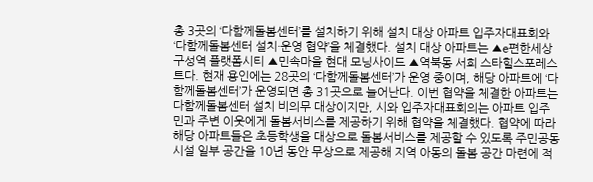총 3곳의 ‘다함께돌봄센터’를 설치하기 위해 설치 대상 아파트 입주자대표회와 ‘다함께돌봄센터 설치·운영 협약’을 체결했다. 설치 대상 아파트는 ▲e편한세상 구성역 플랫폼시티 ▲민속마을 현대 모닝사이드 ▲역북동 서희 스타힐스포레스트다. 현재 용인에는 28곳의 ‘다함께돌봄센터’가 운영 중이며, 해당 아파트에 ‘다함께돌봄센터’가 운영되면 총 31곳으로 늘어난다. 이번 협약을 체결한 아파트는 다함께돌봄센터 설치 비의무 대상이지만, 시와 입주자대표회의는 아파트 입주민과 주변 이웃에게 돌봄서비스를 제공하기 위해 협약을 체결했다. 협약에 따라 해당 아파트들은 초등학생을 대상으로 돌봄서비스를 제공할 수 있도록 주민공동시설 일부 공간을 10년 동안 무상으로 제공해 지역 아동의 돌봄 공간 마련에 적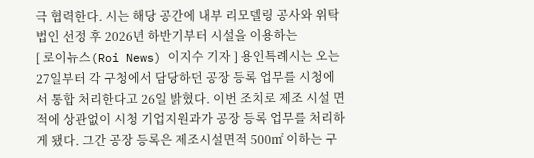극 협력한다. 시는 해당 공간에 내부 리모델링 공사와 위탁법인 선정 후 2026년 하반기부터 시설을 이용하는
[ 로이뉴스(Roi News) 이지수 기자 ] 용인특례시는 오는 27일부터 각 구청에서 담당하던 공장 등록 업무를 시청에서 통합 처리한다고 26일 밝혔다. 이번 조치로 제조 시설 면적에 상관없이 시청 기업지원과가 공장 등록 업무를 처리하게 됐다. 그간 공장 등록은 제조시설면적 500㎡ 이하는 구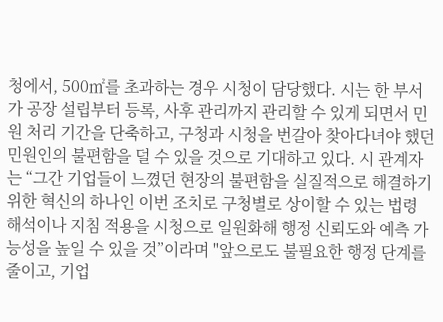청에서, 500㎡를 초과하는 경우 시청이 담당했다. 시는 한 부서가 공장 설립부터 등록, 사후 관리까지 관리할 수 있게 되면서 민원 처리 기간을 단축하고, 구청과 시청을 번갈아 찾아다녀야 했던 민원인의 불편함을 덜 수 있을 것으로 기대하고 있다. 시 관계자는 “그간 기업들이 느꼈던 현장의 불편함을 실질적으로 해결하기 위한 혁신의 하나인 이번 조치로 구청별로 상이할 수 있는 법령 해석이나 지침 적용을 시청으로 일원화해 행정 신뢰도와 예측 가능성을 높일 수 있을 것”이라며 "앞으로도 불필요한 행정 단계를 줄이고, 기업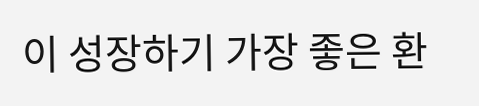이 성장하기 가장 좋은 환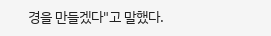경을 만들겠다"고 말했다.